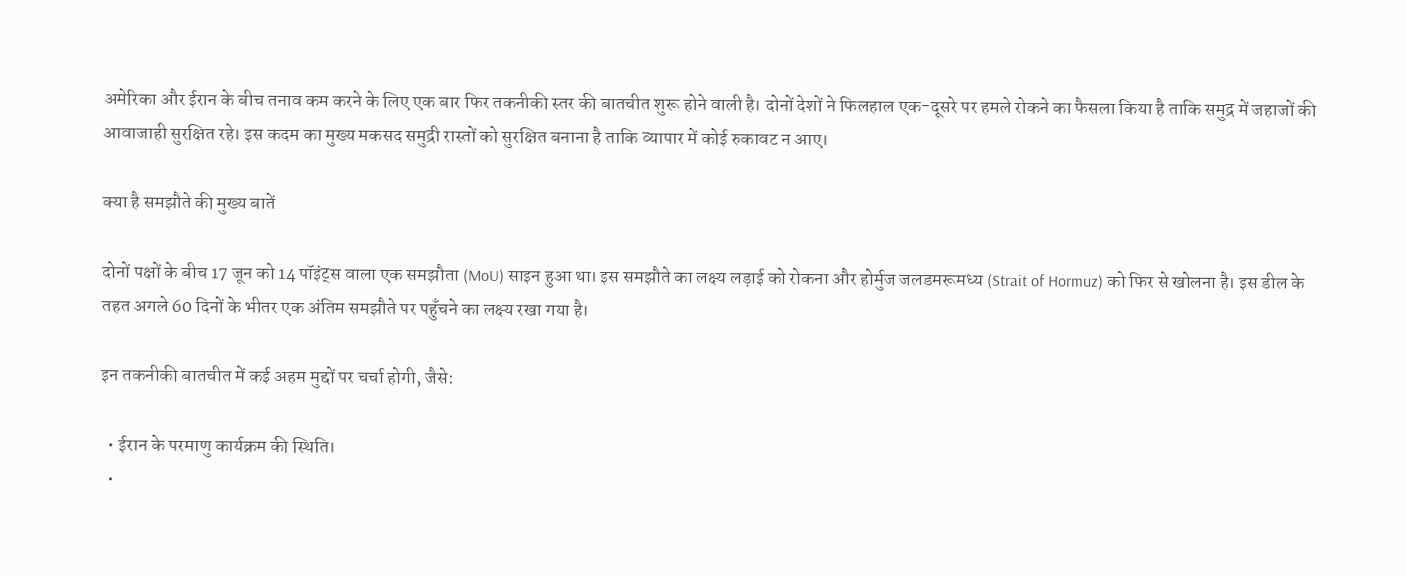अमेरिका और ईरान के बीच तनाव कम करने के लिए एक बार फिर तकनीकी स्तर की बातचीत शुरू होने वाली है। दोनों देशों ने फिलहाल एक-दूसरे पर हमले रोकने का फैसला किया है ताकि समुद्र में जहाजों की आवाजाही सुरक्षित रहे। इस कदम का मुख्य मकसद समुद्री रास्तों को सुरक्षित बनाना है ताकि व्यापार में कोई रुकावट न आए।

क्या है समझौते की मुख्य बातें

दोनों पक्षों के बीच 17 जून को 14 पॉइंट्स वाला एक समझौता (MoU) साइन हुआ था। इस समझौते का लक्ष्य लड़ाई को रोकना और होर्मुज जलडमरूमध्य (Strait of Hormuz) को फिर से खोलना है। इस डील के तहत अगले 60 दिनों के भीतर एक अंतिम समझौते पर पहुँचने का लक्ष्य रखा गया है।

इन तकनीकी बातचीत में कई अहम मुद्दों पर चर्चा होगी, जैसे:

  • ईरान के परमाणु कार्यक्रम की स्थिति।
  •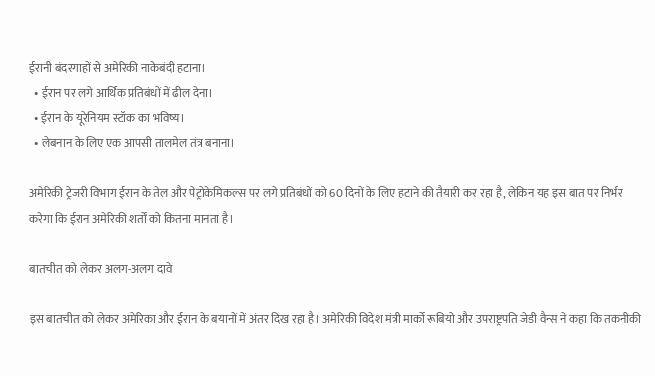ईरानी बंदरगाहों से अमेरिकी नाकेबंदी हटाना।
  • ईरान पर लगे आर्थिक प्रतिबंधों में ढील देना।
  • ईरान के यूरेनियम स्टॉक का भविष्य।
  • लेबनान के लिए एक आपसी तालमेल तंत्र बनाना।

अमेरिकी ट्रेजरी विभाग ईरान के तेल और पेट्रोकेमिकल्स पर लगे प्रतिबंधों को 60 दिनों के लिए हटाने की तैयारी कर रहा है, लेकिन यह इस बात पर निर्भर करेगा कि ईरान अमेरिकी शर्तों को कितना मानता है।

बातचीत को लेकर अलग-अलग दावे

इस बातचीत को लेकर अमेरिका और ईरान के बयानों में अंतर दिख रहा है। अमेरिकी विदेश मंत्री मार्को रूबियो और उपराष्ट्रपति जेडी वैन्स ने कहा कि तकनीकी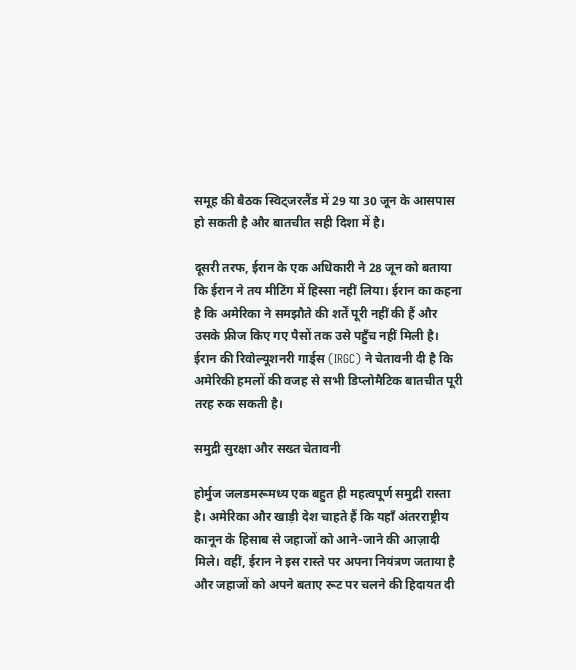समूह की बैठक स्विट्जरलैंड में 29 या 30 जून के आसपास हो सकती है और बातचीत सही दिशा में है।

दूसरी तरफ, ईरान के एक अधिकारी ने 28 जून को बताया कि ईरान ने तय मीटिंग में हिस्सा नहीं लिया। ईरान का कहना है कि अमेरिका ने समझौते की शर्तें पूरी नहीं की हैं और उसके फ्रीज किए गए पैसों तक उसे पहुँच नहीं मिली है। ईरान की रिवोल्यूशनरी गार्ड्स (IRGC) ने चेतावनी दी है कि अमेरिकी हमलों की वजह से सभी डिप्लोमैटिक बातचीत पूरी तरह रुक सकती है।

समुद्री सुरक्षा और सख्त चेतावनी

होर्मुज जलडमरूमध्य एक बहुत ही महत्वपूर्ण समुद्री रास्ता है। अमेरिका और खाड़ी देश चाहते हैं कि यहाँ अंतरराष्ट्रीय कानून के हिसाब से जहाजों को आने-जाने की आज़ादी मिले। वहीं, ईरान ने इस रास्ते पर अपना नियंत्रण जताया है और जहाजों को अपने बताए रूट पर चलने की हिदायत दी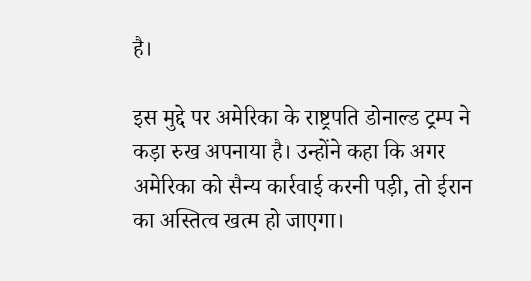है।

इस मुद्दे पर अमेरिका के राष्ट्रपति डोनाल्ड ट्रम्प ने कड़ा रुख अपनाया है। उन्होंने कहा कि अगर अमेरिका को सैन्य कार्रवाई करनी पड़ी, तो ईरान का अस्तित्व खत्म हो जाएगा।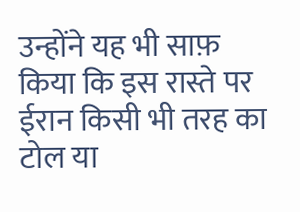उन्होंने यह भी साफ़ किया कि इस रास्ते पर ईरान किसी भी तरह का टोल या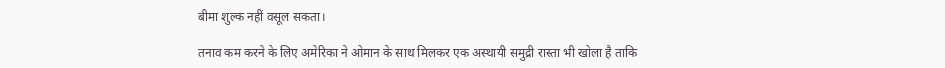बीमा शुल्क नहीं वसूल सकता।

तनाव कम करने के लिए अमेरिका ने ओमान के साथ मिलकर एक अस्थायी समुद्री रास्ता भी खोला है ताकि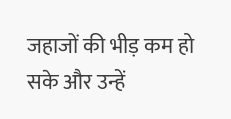जहाजों की भीड़ कम हो सके और उन्हें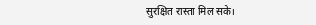सुरक्षित रास्ता मिल सके।